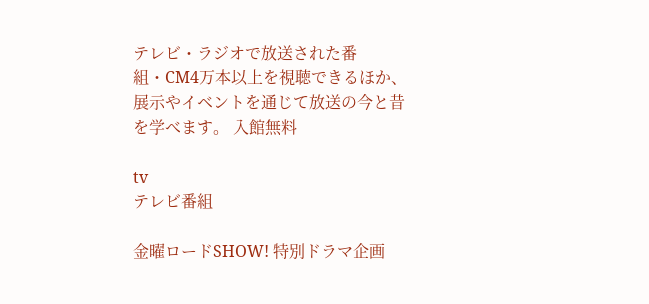テレビ・ラジオで放送された番組・CM4万本以上を視聴できるほか、展示やイベントを通じて放送の今と昔を学べます。 入館無料

tv
テレビ番組

金曜ロードSHOW! 特別ドラマ企画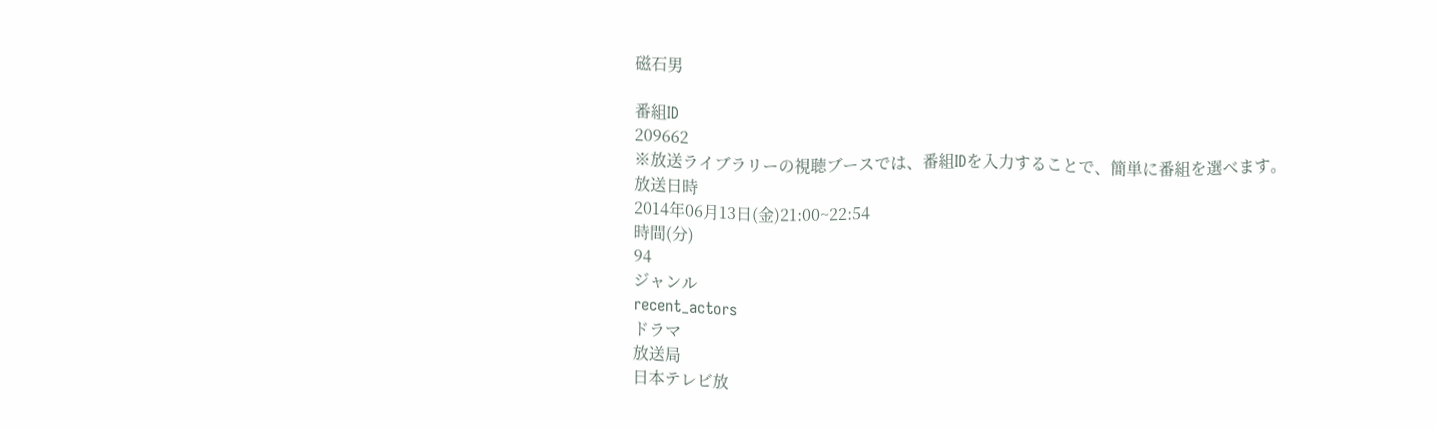磁石男

番組ID
209662
※放送ライブラリーの視聴ブースでは、番組IDを入力することで、簡単に番組を選べます。
放送日時
2014年06月13日(金)21:00~22:54
時間(分)
94
ジャンル
recent_actors
ドラマ
放送局
日本テレビ放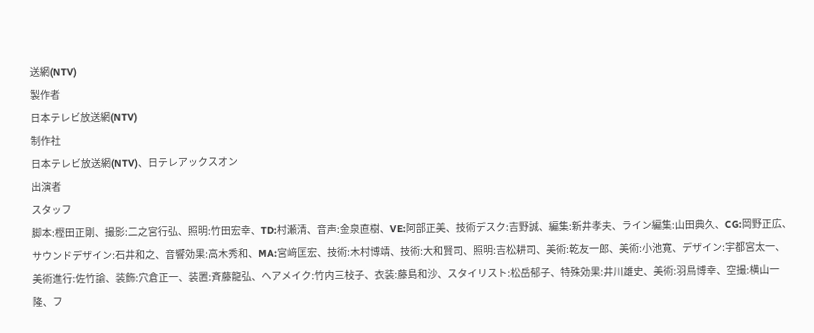送網(NTV)
製作者
日本テレビ放送網(NTV)
制作社
日本テレビ放送網(NTV)、日テレアックスオン
出演者
スタッフ
脚本:樫田正剛、撮影:二之宮行弘、照明:竹田宏幸、TD:村瀬清、音声:金泉直樹、VE:阿部正美、技術デスク:吉野誠、編集:新井孝夫、ライン編集:山田典久、CG:岡野正広、サウンドデザイン:石井和之、音響効果:高木秀和、MA:宮﨑匡宏、技術:木村博靖、技術:大和賢司、照明:吉松耕司、美術:乾友一郎、美術:小池寛、デザイン:宇都宮太一、美術進行:佐竹諭、装飾:穴倉正一、装置:斉藤龍弘、ヘアメイク:竹内三枝子、衣装:藤島和沙、スタイリスト:松岳郁子、特殊効果:井川雄史、美術:羽鳥博幸、空撮:横山一隆、フ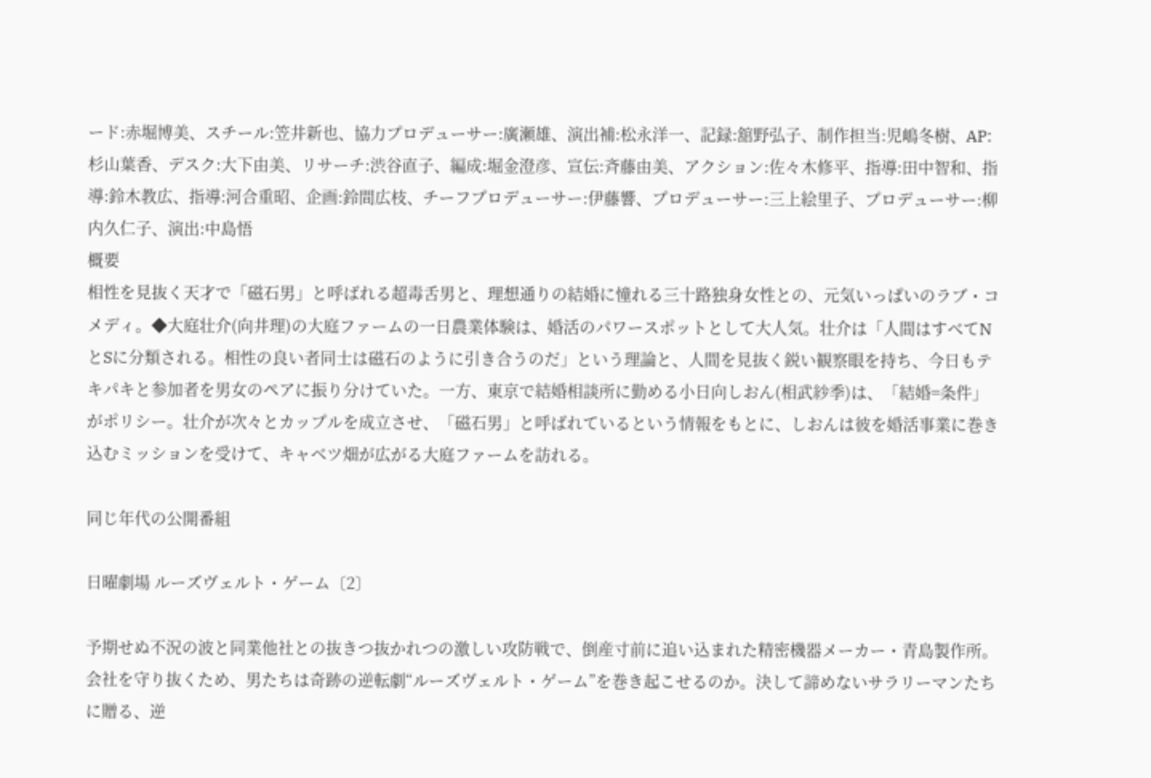ード:赤堀博美、スチール:笠井新也、協力プロデューサー:廣瀬雄、演出補:松永洋一、記録:舘野弘子、制作担当:児嶋冬樹、AP:杉山葉香、デスク:大下由美、リサーチ:渋谷直子、編成:堀金澄彦、宣伝:斉藤由美、アクション:佐々木修平、指導:田中智和、指導:鈴木教広、指導:河合重昭、企画:鈴間広枝、チーフプロデューサー:伊藤響、プロデューサー:三上絵里子、プロデューサー:柳内久仁子、演出:中島悟
概要
相性を見抜く天才で「磁石男」と呼ばれる超毒舌男と、理想通りの結婚に憧れる三十路独身女性との、元気いっぱいのラブ・コメディ。◆大庭壮介(向井理)の大庭ファームの一日農業体験は、婚活のパワースポットとして大人気。壮介は「人間はすべてNとSに分類される。相性の良い者同士は磁石のように引き合うのだ」という理論と、人間を見抜く鋭い観察眼を持ち、今日もテキパキと参加者を男女のペアに振り分けていた。一方、東京で結婚相談所に勤める小日向しおん(相武紗季)は、「結婚=条件」がポリシー。壮介が次々とカップルを成立させ、「磁石男」と呼ばれているという情報をもとに、しおんは彼を婚活事業に巻き込むミッションを受けて、キャベツ畑が広がる大庭ファームを訪れる。

同じ年代の公開番組

日曜劇場 ルーズヴェルト・ゲーム〔2〕

予期せぬ不況の波と同業他社との抜きつ抜かれつの激しい攻防戦で、倒産寸前に追い込まれた精密機器メーカー・青島製作所。会社を守り抜くため、男たちは奇跡の逆転劇“ルーズヴェルト・ゲーム”を巻き起こせるのか。決して諦めないサラリーマンたちに贈る、逆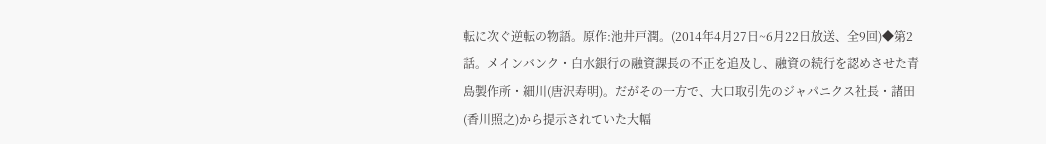転に次ぐ逆転の物語。原作:池井戸潤。(2014年4月27日~6月22日放送、全9回)◆第2話。メインバンク・白水銀行の融資課長の不正を追及し、融資の続行を認めさせた青島製作所・細川(唐沢寿明)。だがその一方で、大口取引先のジャパニクス社長・諸田(香川照之)から提示されていた大幅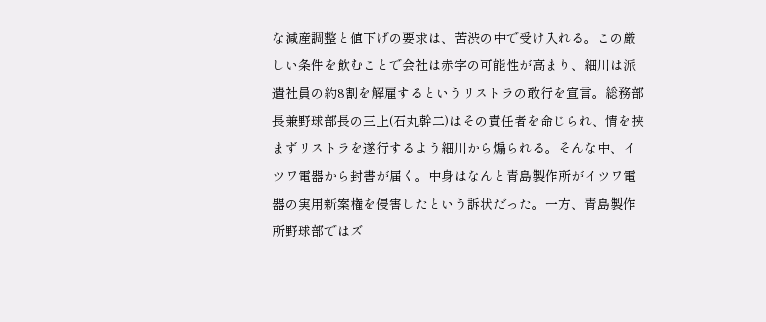な減産調整と値下げの要求は、苦渋の中で受け入れる。この厳しい条件を飲むことで会社は赤字の可能性が高まり、細川は派遣社員の約8割を解雇するというリストラの敢行を宣言。総務部長兼野球部長の三上(石丸幹二)はその責任者を命じられ、情を挟まずリストラを遂行するよう細川から煽られる。そんな中、イツワ電器から封書が届く。中身はなんと青島製作所がイツワ電器の実用新案権を侵害したという訴状だった。一方、青島製作所野球部ではズ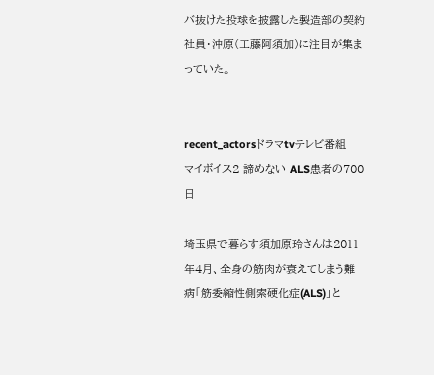バ抜けた投球を披露した製造部の契約社員・沖原(工藤阿須加)に注目が集まっていた。


recent_actorsドラマtvテレビ番組
マイボイス2 諦めない ALS患者の700日

埼玉県で暮らす須加原玲さんは2011年4月、全身の筋肉が衰えてしまう難病「筋委縮性側索硬化症(ALS)」と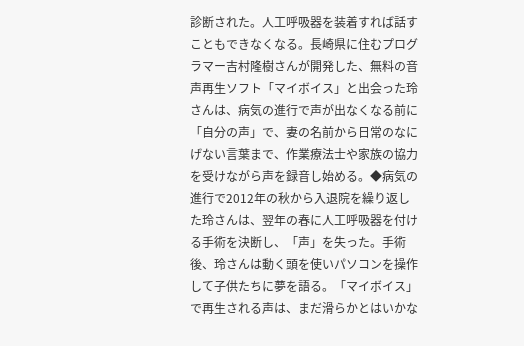診断された。人工呼吸器を装着すれば話すこともできなくなる。長崎県に住むプログラマー吉村隆樹さんが開発した、無料の音声再生ソフト「マイボイス」と出会った玲さんは、病気の進行で声が出なくなる前に「自分の声」で、妻の名前から日常のなにげない言葉まで、作業療法士や家族の協力を受けながら声を録音し始める。◆病気の進行で2012年の秋から入退院を繰り返した玲さんは、翌年の春に人工呼吸器を付ける手術を決断し、「声」を失った。手術後、玲さんは動く頭を使いパソコンを操作して子供たちに夢を語る。「マイボイス」で再生される声は、まだ滑らかとはいかな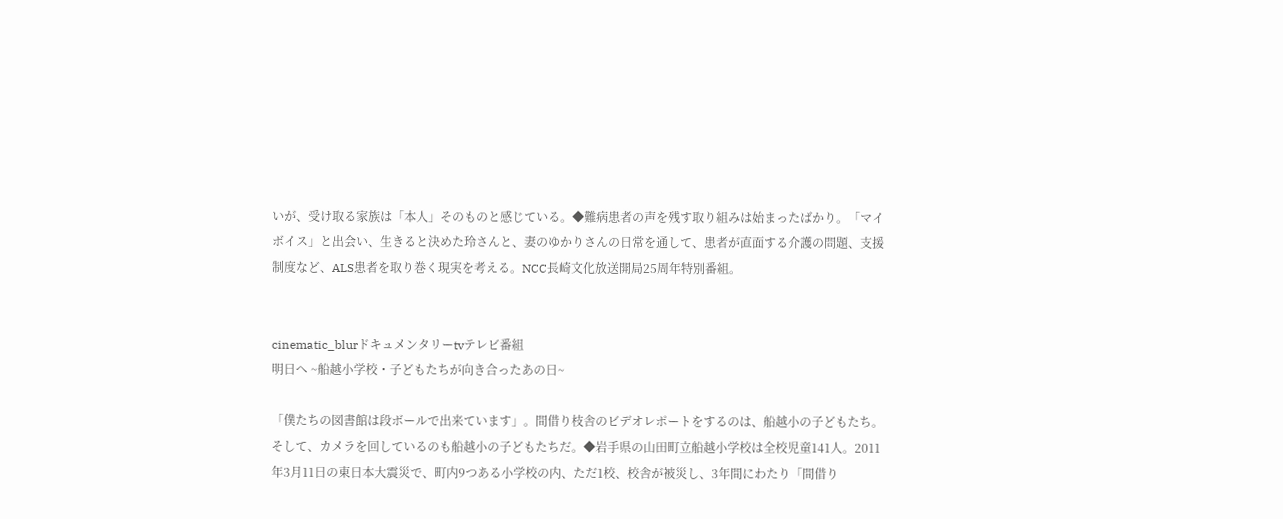いが、受け取る家族は「本人」そのものと感じている。◆難病患者の声を残す取り組みは始まったばかり。「マイボイス」と出会い、生きると決めた玲さんと、妻のゆかりさんの日常を通して、患者が直面する介護の問題、支援制度など、ALS患者を取り巻く現実を考える。NCC長崎文化放送開局25周年特別番組。


cinematic_blurドキュメンタリーtvテレビ番組
明日へ ~船越小学校・子どもたちが向き合ったあの日~

「僕たちの図書館は段ボールで出来ています」。間借り枝舎のビデオレポートをするのは、船越小の子どもたち。そして、カメラを回しているのも船越小の子どもたちだ。◆岩手県の山田町立船越小学校は全校児童141人。2011年3月11日の東日本大震災で、町内9つある小学校の内、ただ1校、校舎が被災し、3年間にわたり「間借り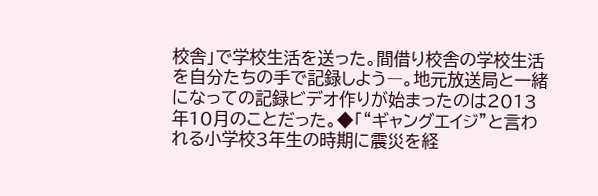校舎」で学校生活を送った。間借り校舎の学校生活を自分たちの手で記録しよう―。地元放送局と一緒になっての記録ビデオ作りが始まったのは2013年10月のことだった。◆「“ギャングエイジ”と言われる小学校3年生の時期に震災を経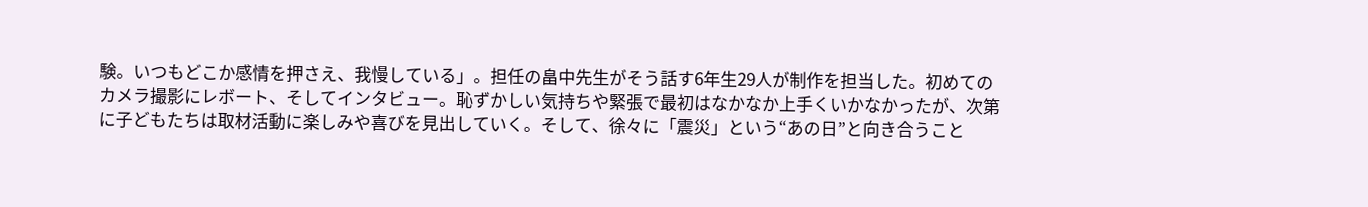験。いつもどこか感情を押さえ、我慢している」。担任の畠中先生がそう話す6年生29人が制作を担当した。初めてのカメラ撮影にレボート、そしてインタビュー。恥ずかしい気持ちや緊張で最初はなかなか上手くいかなかったが、次第に子どもたちは取材活動に楽しみや喜びを見出していく。そして、徐々に「震災」という“あの日”と向き合うこと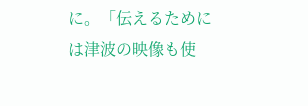に。「伝えるためには津波の映像も使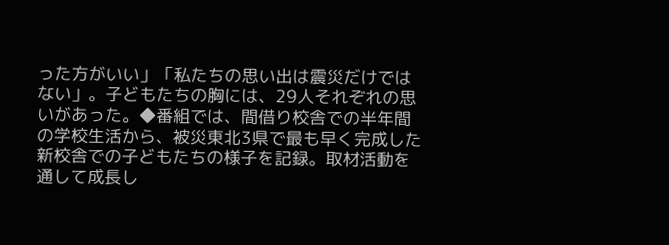った方がいい」「私たちの思い出は震災だけではない」。子どもたちの胸には、29人それぞれの思いがあった。◆番組では、間借り校舎での半年間の学校生活から、被災東北3県で最も早く完成した新校舎での子どもたちの様子を記録。取材活動を通して成長し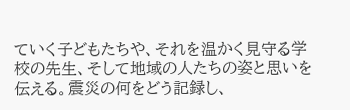ていく子どもたちや、それを温かく見守る学校の先生、そして地域の人たちの姿と思いを伝える。震災の何をどう記録し、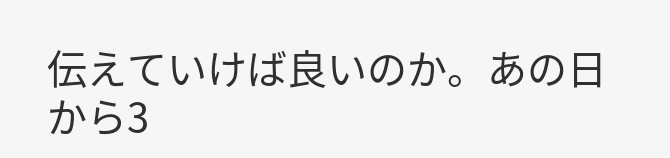伝えていけば良いのか。あの日から3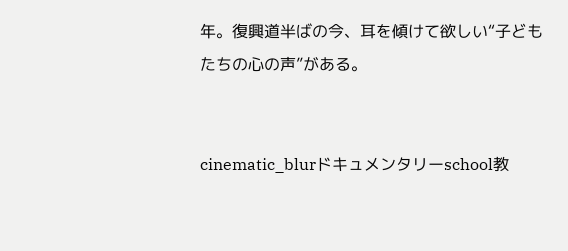年。復興道半ばの今、耳を傾けて欲しい“子どもたちの心の声”がある。


cinematic_blurドキュメンタリーschool教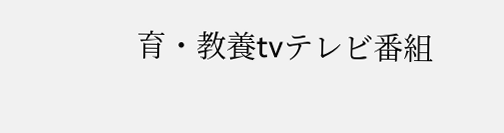育・教養tvテレビ番組